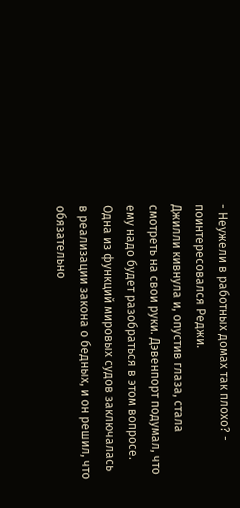- Неужели в работных домах так плохо? - поинтересовался Реджи.
Джилли кивнула и, опустив глаза, стала смотреть на свои руки. Дэвенпорт подумал, что ему надо будет разобраться в этом вопросе. Одна из функций мировых судов заключалась в реализации закона о бедных, и он решил, что обязательно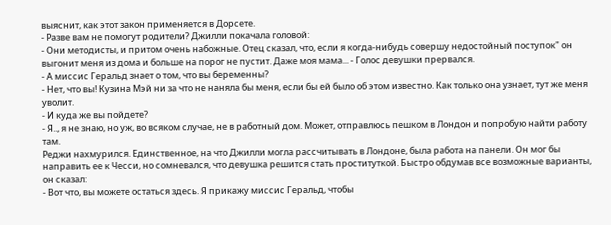выяснит, как этот закон применяется в Дорсете.
- Разве вам не помогут родители? Джилли покачала головой:
- Они методисты, и притом очень набожные. Отец сказал, что, если я когда-нибудь совершу недостойный поступок" он выгонит меня из дома и больше на порог не пустит. Даже моя мама... - Голос девушки прервался.
- А миссис Геральд знает о том, что вы беременны?
- Нет, что вы! Кузина Мэй ни за что не наняла бы меня, если бы ей было об этом известно. Как только она узнает, тут же меня уволит.
- И куда же вы пойдете?
- Я.., я не знаю, но уж, во всяком случае, не в работный дом. Может, отправлюсь пешком в Лондон и попробую найти работу там.
Реджи нахмурился. Единственное, на что Джилли могла рассчитывать в Лондоне, была работа на панели. Он мог бы направить ее к Чесси, но сомневался, что девушка решится стать проституткой. Быстро обдумав все возможные варианты, он сказал:
- Вот что, вы можете остаться здесь. Я прикажу миссис Геральд, чтобы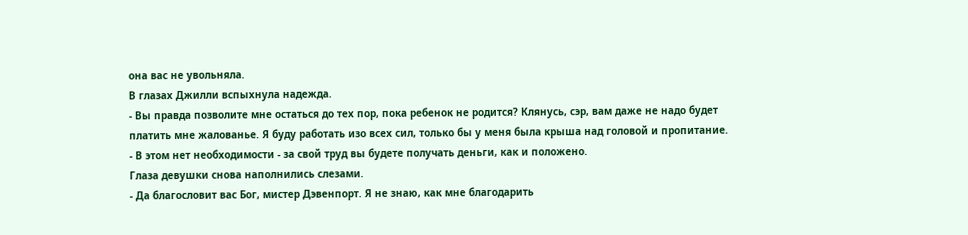она вас не увольняла.
В глазах Джилли вспыхнула надежда.
- Вы правда позволите мне остаться до тех пор, пока ребенок не родится? Клянусь, сэр, вам даже не надо будет платить мне жалованье. Я буду работать изо всех сил, только бы у меня была крыша над головой и пропитание.
- В этом нет необходимости - за свой труд вы будете получать деньги, как и положено.
Глаза девушки снова наполнились слезами.
- Да благословит вас Бог, мистер Дэвенпорт. Я не знаю, как мне благодарить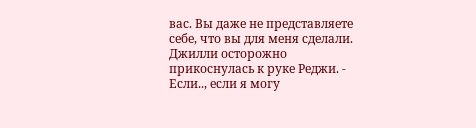вас. Вы даже не представляете себе, что вы для меня сделали. Джилли осторожно прикоснулась к руке Реджи. - Если.., если я могу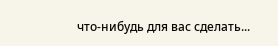что-нибудь для вас сделать...